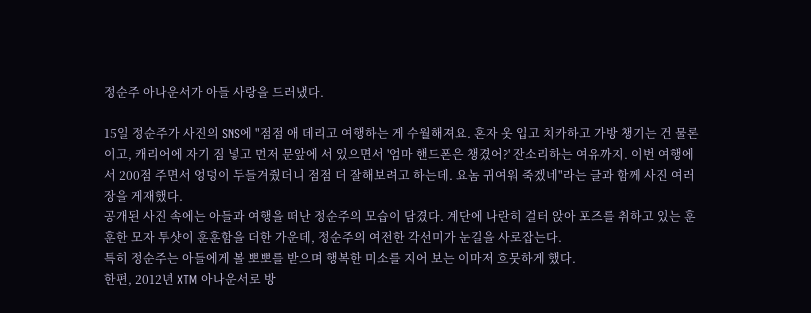정순주 아나운서가 아들 사랑을 드러냈다.

15일 정순주가 사진의 SNS에 "점점 애 데리고 여행하는 게 수월해져요. 혼자 옷 입고 치카하고 가방 챙기는 건 물론이고, 캐리어에 자기 짐 넣고 먼저 문앞에 서 있으면서 '엄마 핸드폰은 챙겼어?' 잔소리하는 여유까지. 이번 여행에서 200점 주면서 엉덩이 두들겨줬더니 점점 더 잘해보려고 하는데. 요놈 귀여워 죽겠네"라는 글과 함께 사진 여러 장을 게재했다.
공개된 사진 속에는 아들과 여행을 떠난 정순주의 모습이 담겼다. 계단에 나란히 걸터 앉아 포즈를 취하고 있는 훈훈한 모자 투샷이 훈훈함을 더한 가운데, 정순주의 여전한 각선미가 눈길을 사로잡는다.
특히 정순주는 아들에게 볼 뽀뽀를 받으며 행복한 미소를 지어 보는 이마저 흐뭇하게 했다.
한편, 2012년 XTM 아나운서로 방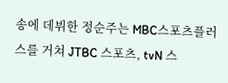송에 데뷔한 정순주는 MBC스포츠플러스를 거쳐 JTBC 스포츠, tvN 스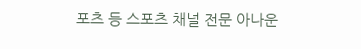포츠 등 스포츠 채널 전문 아나운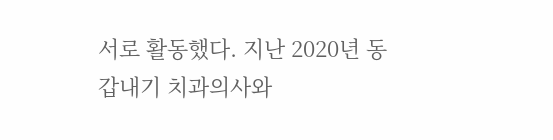서로 활동했다. 지난 2020년 동갑내기 치과의사와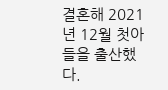결혼해 2021년 12월 첫아들을 출산했다.